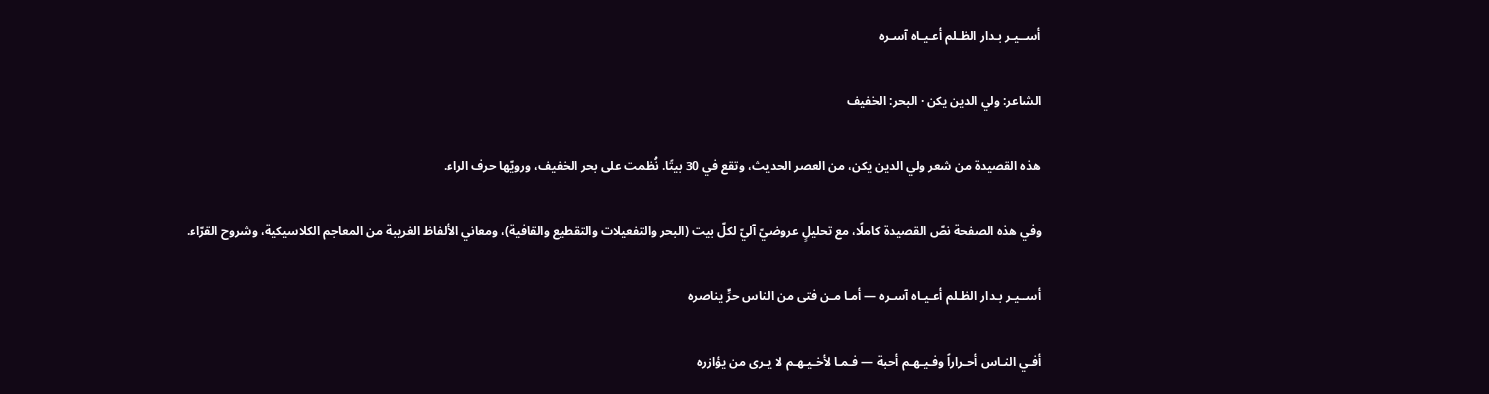أســيـر بـدار الظـلم أعـيـاه آسـره

الشاعر: ولي الدين يكن · البحر: الخفيف

هذه القصيدة من شعر ولي الدين يكن، من العصر الحديث، وتقع في 30 بيتًا. نُظمت على بحر الخفيف، ورويّها حرف الراء.

وفي هذه الصفحة نصّ القصيدة كاملًا، مع تحليلٍ عروضيّ آليّ لكلّ بيت (البحر والتفعيلات والتقطيع والقافية)، ومعاني الألفاظ الغريبة من المعاجم الكلاسيكية، وشروح القرّاء.

أســيـر بـدار الظـلم أعـيـاه آسـره — أمـا مـن فتى من الناس حرٍّ يناصره

أفـي النـاس أحـراراً وفـيـهـم أحبة — فـمـا لأخـيـهـم لا يـرى من يؤازره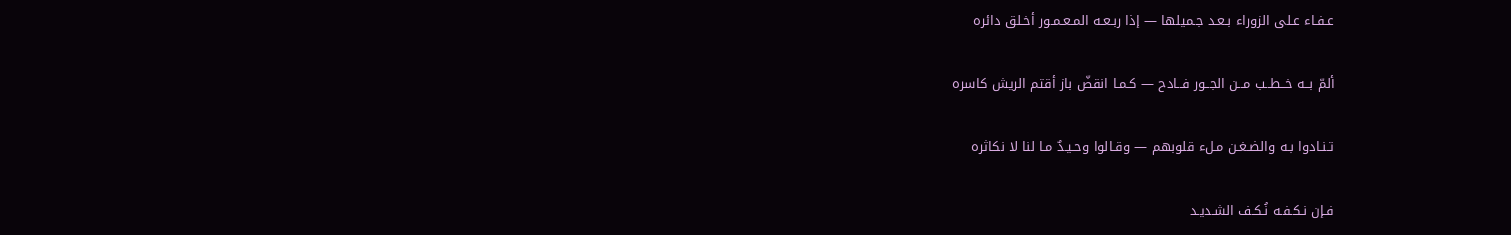عـفـاء عـلى الزوراء بـعـد جـميلها — إذا ربـعـه المـعـمـور أخـلق دائره

ألمّ بــه خــطــب مــن الجــور فــادح — كـمـا انقضّ باز أقتم الريش كاسره

تـنـادوا بـه والضـغـن مـلء قلوبهم — وقـالوا وحـيـدٌ مـا لنا لا نكاثره

فـإن نـكـفـه نُـكـف الشـديـد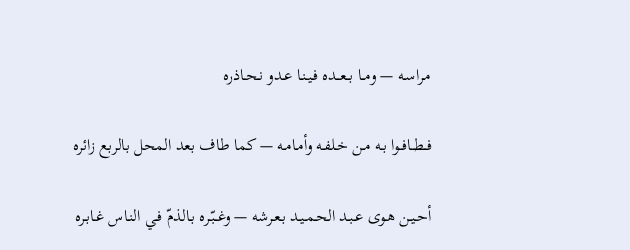مـراسـه — ومــا بــعــده فـيـنـا عـدو نـحـاذره

فــطــافــوا بـه مـن خـلفـه وأمـامـه — كما طاف بعد المحل بالربع زائره

أحـيـن هـوى عـبـد الحـمـيـد بـعـرشه — وغــبّـره بـالذمّ فـي النـاس غـابـره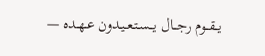يــقــوم رجــال يــسـتـعـيـدون عـهـده —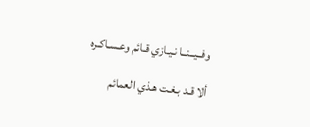وفــيــنــا نـيـازي قـائم وعـسـاكـره

ألا قـد بـغـت هـذي العمائم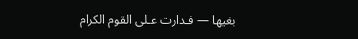بغيها — فـدارت عـلى القوم الكرام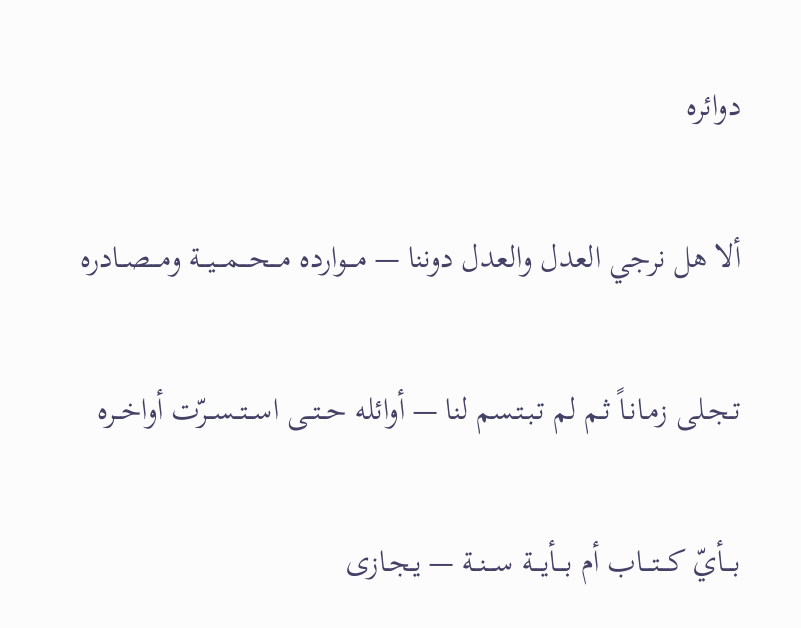دوائره

ألا هل نرجي العدل والعدل دوننا — مـــوارده مـــحـــمـــيـــة ومـــصــادره

تـجـلى زمـانـاً ثـم لم تـبـتـسم لنا — أوائله حــتــى اســتــســرّت أواخــره

بـــأيّ كـــتـــاب أم بـــأيـــة ســـنــة — يـجـازى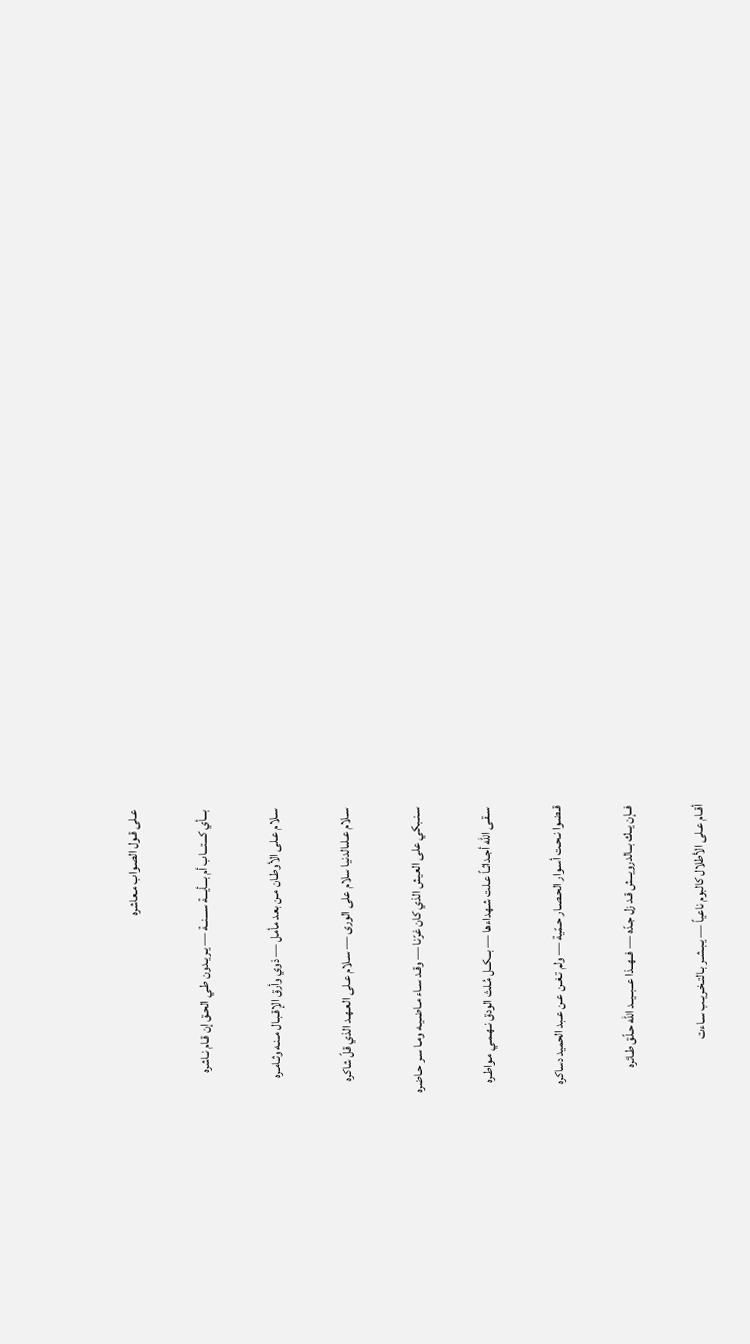عـلى قـول الصـواب مـعاشره

بـــأي كـــتـــاب أم بـــأيـــة ســـنــة — يـريـدون طـي الحـق إن قـام نـاشره

سـلام عـلى الأوطـان مـن بعد مأمل — ذوي وأرق الإقـبـال مـنـه وثـامـره

سـلام عـلىالدنيا سلام على الورى — سـلام عـلى العـهـد الذي قلّ شاكره

سـنـبكي على العيش الذي كان غرّنا — وقـد سـاء مـاضـيـه ومـا سـر حـاضره

سـقـى الله أجـداثـاً عـلت شـهداءها — بــكــل مُـلث الودق نـهـمـي مـواطـره

قـضـوا نـحـت أسـوار الحـصـار حـمّية — ولم تـغـن عـن عـبد الحميد دساكره

فــإن يــك بــالدرويــش قـد زل جـدّه — فــهــذا عــبــيــد الله حـلّق طـائره

أقـام عـلى الأطلال كالبوم ناعياً — يـبـشـر بـالتـخـريـب سـاءت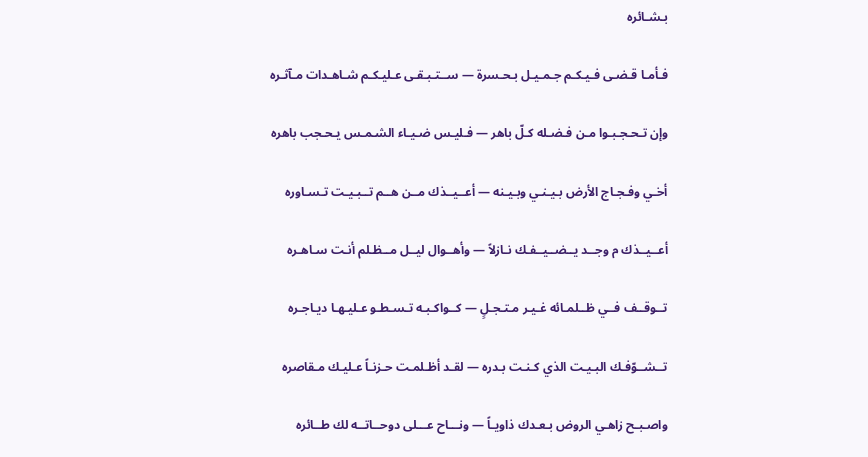بـشـائره

فـأمـا قـضـى فـيـكـم جـمـيـل بـحـسرة — ســتـبـقـى عـليـكـم شـاهـدات مـآثـره

وإن تـحـجـبـوا مـن فـضـله كـلّ باهر — فـليـس ضـيـاء الشـمـس يـحـجب باهره

أخـي وفـجـاج الأرض بـيـنـي وبـيـنه — أعــيــذك مــن هــم تــبـيـت تـسـاوره

أعــيــذك م وجــد يــضــيــفـك نـازلاً — وأهــوال ليــل مــظـلم أنـت سـاهـره

تــوقــف فــي ظــلمـائه غـيـر مـتـجـلٍ — كــواكـبـه تـسـطـو عـليـهـا ديـاجـره

تــشــوّفـك البـيـت الذي كـنـت بـدره — لقـد أظـلمـت حـزنـاً عـليـك مـقاصره

واصـبـح زاهـي الروض بـعـدك ذاويـاً — ونـــاح عـــلى دوحــاتــه لك طــائره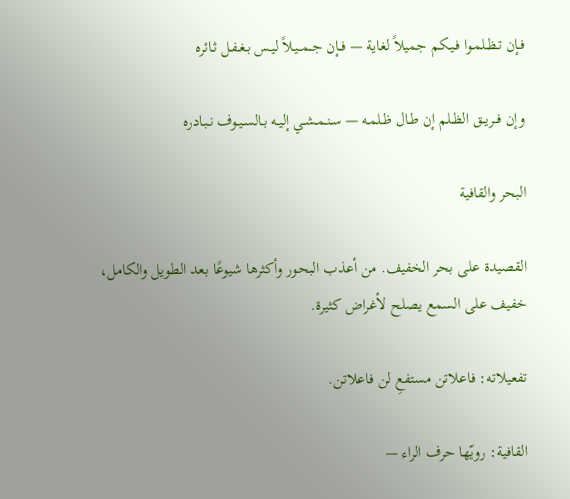فـإن تـظـلمـوا فـيـكم جميلاً لغاية — فــإن جــمــيـلاً ليـس بـغـفـل ثـائره

وإن فــريــق الظـلم إن طـال ظـلمـه — سـنـمـشـي إليـه بـالسـيـوف نـبـادره

البحر والقافية

القصيدة على بحر الخفيف. من أعذب البحور وأكثرها شيوعًا بعد الطويل والكامل، خفيف على السمع يصلح لأغراض كثيرة.

تفعيلاته: فاعلاتن مستفعِ لن فاعلاتن.

القافية: رويّها حرف الراء —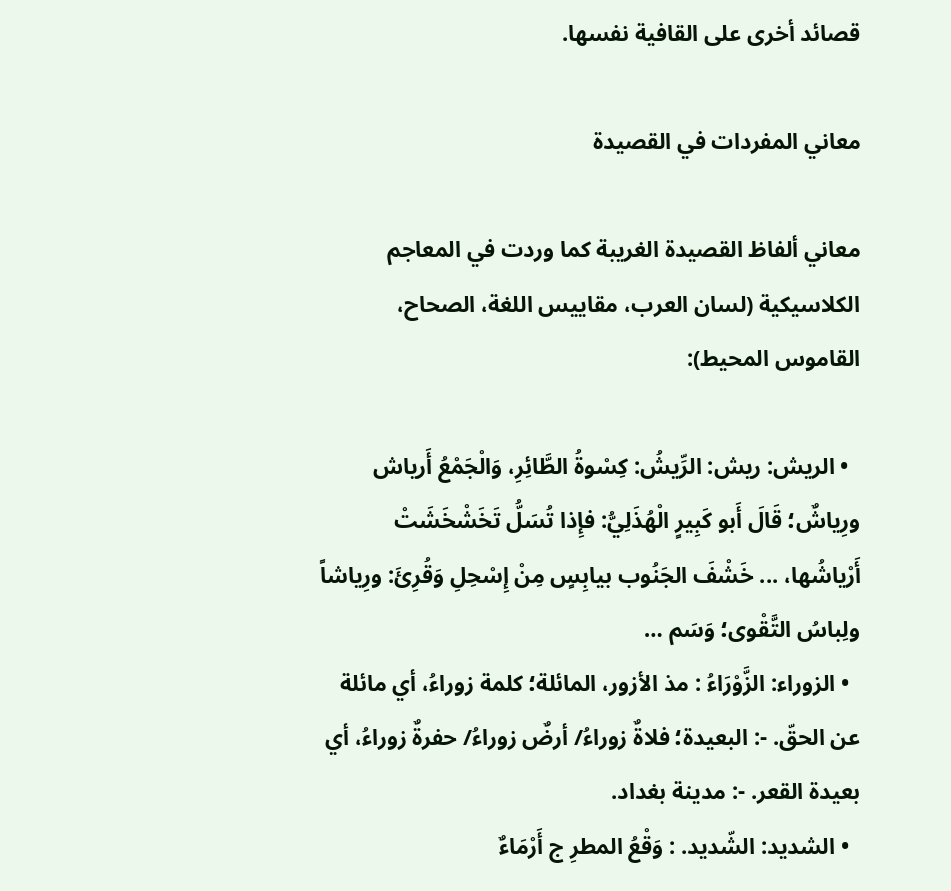قصائد أخرى على القافية نفسها.

معاني المفردات في القصيدة

معاني ألفاظ القصيدة الغريبة كما وردت في المعاجم الكلاسيكية (لسان العرب، مقاييس اللغة، الصحاح، القاموس المحيط):

  • الريش: ريش: الرِّيشُ: كِسْوةُ الطَّائِرِ، وَالْجَمْعُ أَرياش ورِياشٌ؛ قَالَ أَبو كَبِيرٍ الْهُذَلِيُّ: فإِذا تُسَلُّ تَخَشْخَشَتْ أَرْياشُها، ... خَشْفَ الجَنُوب بيابِسٍ مِنْ إِسْحِلِ وَقُرِئَ: ورِياشاً ولِباسُ التَّقْوى؛ وَسَم …
  • الزوراء: الزَّوْرَاءُ : مذ الأزور، المائلة؛ كلمة زوراءُ، أي مائلة عن الحقّ. -: البعيدة؛ فلاةٌ زوراءُ/ أرضٌ زوراءُ/ حفرةٌ زوراءُ، أي بعيدة القعر. -: مدينة بغداد.
  • الشديد: الشّديد. : وَقْعُ المطرِ ج أَرْمَاءٌ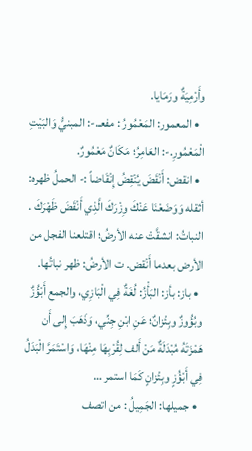وأَرْمِيَةٌ ورَمَايا.
  • المعمور: المَعْمُورُ : مفعـ.-: المبنيُّ وَالبَيْتِ الْمَعْمُورِ.-: العَامِرُ؛ مَكَانٌ مَعْمُورٌ.
  • انقض: أَنْقَضَ يُنْقِضُ إِنْقَاضاً :- الحملُ ظهره: أثقله وَوَضَعْنَا عَنْكَ وِزْرَكَ الَّذِي أَنْقَضَ ظَهْرَكَ . النباتُ: انشقَّتْ عنه الأرضُ؛ اقتلعنا الفجل من الأرض بعدما أَنْقض. ت الأرضُ: ظهر نباتُها.
  • باز: بأز: البَأْزُ: لُغَةٌ فِي الْبَازِي، والجمع أَبْؤُزٌ وبُؤُوزٌ وبِئْزانٌ؛ عَنِ ابْنِ جِنِّي، وَذَهَبَ إِلى أَن هَمْزَتَهُ مُبْدَلَةٌ مَنْ أَلف لِقُرْبِهَا مِنْهَا، وَاسْتَمَرَّ الْبَدَلُ فِي أَبْؤُزٍ وبِئْزانٍ كَمَا استمر …
  • جميلها: الجَمِيلُ : من اتصف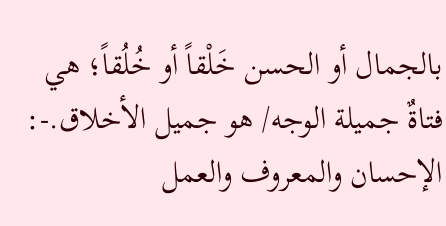بالجمال أو الحسن خَلْقاً أو خُلُقاً؛ هي فتاةٌ جميلة الوجه/ هو جميل الأخلاق.-: الإحسان والمعروف والعمل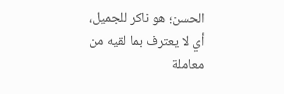الحسن؛ هو ناكر للجميل، أي لا يعترف بما لقيه من معاملة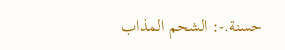حسنة.-: الشحم المذاب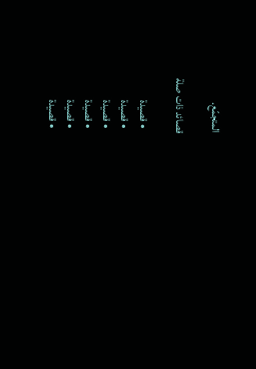المتجمّع.

قصائد ذات صلة

  • قصيدة
  • قصيدة
  • قصيدة
  • قصيدة
  • قصيدة
  • قصيدة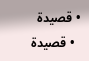• قصيدة
  • قصيدة